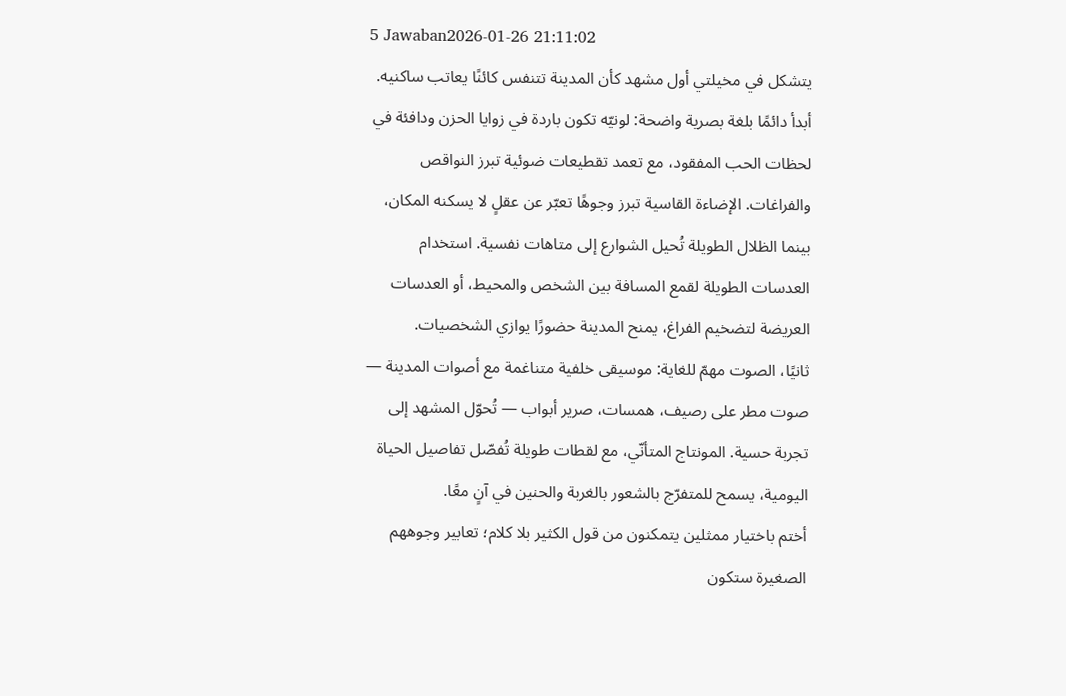5 Jawaban2026-01-26 21:11:02
يتشكل في مخيلتي أول مشهد كأن المدينة تتنفس كائنًا يعاتب ساكنيه.
أبدأ دائمًا بلغة بصرية واضحة: لونيّه تكون باردة في زوايا الحزن ودافئة في لحظات الحب المفقود، مع تعمد تقطيعات ضوئية تبرز النواقص والفراغات. الإضاءة القاسية تبرز وجوهًا تعبّر عن عقلٍ لا يسكنه المكان، بينما الظلال الطويلة تُحيل الشوارع إلى متاهات نفسية. استخدام العدسات الطويلة لقمع المسافة بين الشخص والمحيط، أو العدسات العريضة لتضخيم الفراغ، يمنح المدينة حضورًا يوازي الشخصيات.
ثانيًا، الصوت مهمّ للغاية: موسيقى خلفية متناغمة مع أصوات المدينة — صوت مطر على رصيف، همسات، صرير أبواب — تُحوّل المشهد إلى تجربة حسية. المونتاج المتأنّي، مع لقطات طويلة تُفصّل تفاصيل الحياة اليومية، يسمح للمتفرّج بالشعور بالغربة والحنين في آنٍ معًا.
أختم باختيار ممثلين يتمكنون من قول الكثير بلا كلام؛ تعابير وجوههم الصغيرة ستكون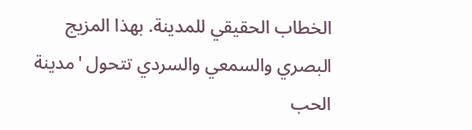الخطاب الحقيقي للمدينة. بهذا المزيج البصري والسمعي والسردي تتحول 'مدينة الحب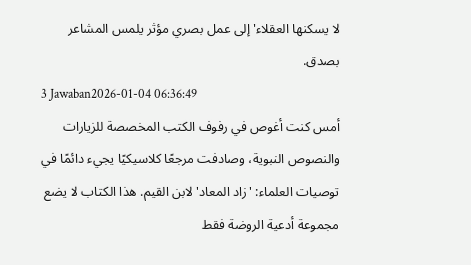لا يسكنها العقلاء' إلى عمل بصري مؤثر يلمس المشاعر بصدق.
3 Jawaban2026-01-04 06:36:49
أمس كنت أغوص في رفوف الكتب المخصصة للزيارات والنصوص النبوية، وصادفت مرجعًا كلاسيكيًا يجيء دائمًا في توصيات العلماء: 'زاد المعاد' لابن القيم. هذا الكتاب لا يضع مجموعة أدعية الروضة فقط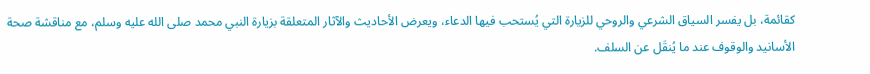كقائمة، بل يفسر السياق الشرعي والروحي للزيارة التي يُستحب فيها الدعاء، ويعرض الأحاديث والآثار المتعلقة بزيارة النبي محمد صلى الله عليه وسلم، مع مناقشة صحة الأسانيد والوقوف عند ما يُنقَل عن السلف.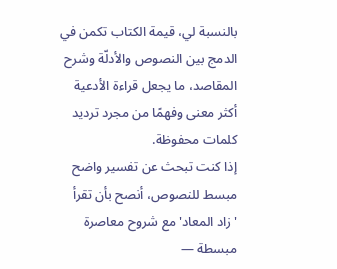بالنسبة لي، قيمة الكتاب تكمن في الدمج بين النصوص والأدلّة وشرح المقاصد، ما يجعل قراءة الأدعية أكثر معنى وفهمًا من مجرد ترديد كلمات محفوظة.
إذا كنت تبحث عن تفسير واضح مبسط للنصوص، أنصح بأن تقرأ 'زاد المعاد' مع شروح معاصرة مبسطة —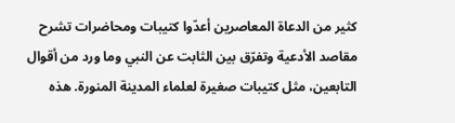كثير من الدعاة المعاصرين أعدّوا كتيبات ومحاضرات تشرح مقاصد الأدعية وتفرّق بين الثابت عن النبي وما ورد من أقوال التابعين، مثل كتيبات صغيرة لعلماء المدينة المنورة. هذه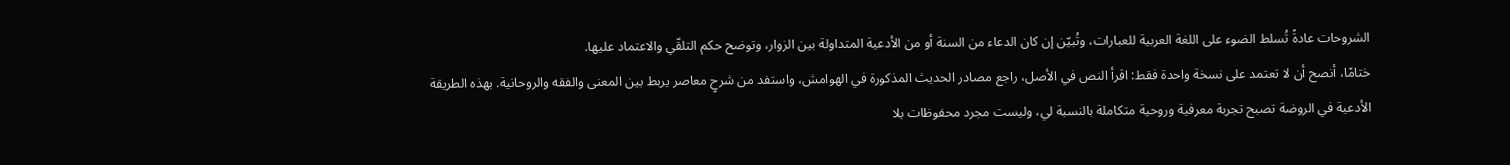الشروحات عادةً تُسلط الضوء على اللغة العربية للعبارات، وتُبيّن إن كان الدعاء من السنة أو من الأدعية المتداولة بين الزوار، وتوضح حكم التلقّي والاعتماد عليها.
ختامًا، أنصح أن لا تعتمد على نسخة واحدة فقط: اقرأ النص في الأصل، راجع مصادر الحديث المذكورة في الهوامش، واستفد من شرحٍ معاصر يربط بين المعنى والفقه والروحانية. بهذه الطريقة الأدعية في الروضة تصبح تجربة معرفية وروحية متكاملة بالنسبة لي، وليست مجرد محفوظات بلا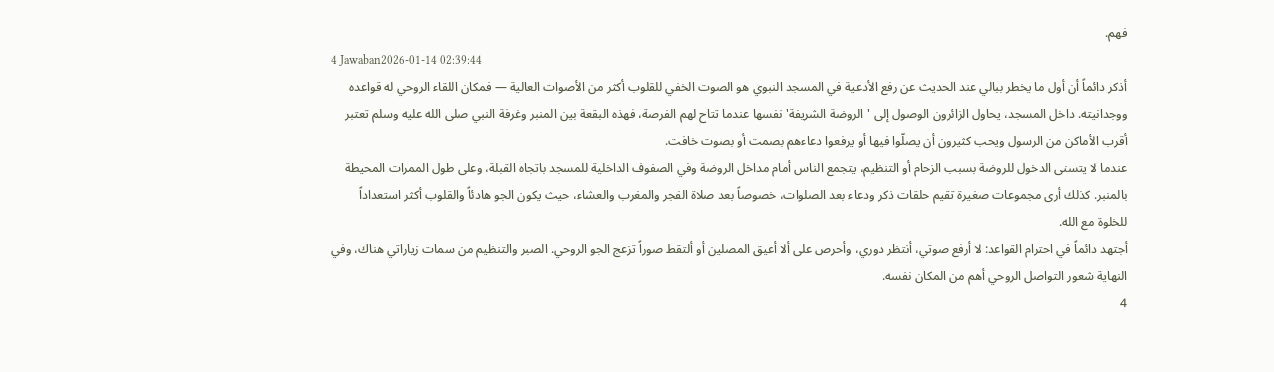فهم.
4 Jawaban2026-01-14 02:39:44
أذكر دائماً أن أول ما يخطر ببالي عند الحديث عن رفع الأدعية في المسجد النبوي هو الصوت الخفي للقلوب أكثر من الأصوات العالية — فمكان اللقاء الروحي له قواعده ووجدانيته. داخل المسجد، يحاول الزائرون الوصول إلى 'الروضة الشريفة' نفسها عندما تتاح لهم الفرصة، فهذه البقعة بين المنبر وغرفة النبي صلى الله عليه وسلم تعتبر أقرب الأماكن من الرسول ويحب كثيرون أن يصلّوا فيها أو يرفعوا دعاءهم بصمت أو بصوت خافت.
عندما لا يتسنى الدخول للروضة بسبب الزحام أو التنظيم، يتجمع الناس أمام مداخل الروضة وفي الصفوف الداخلية للمسجد باتجاه القبلة، وعلى طول الممرات المحيطة بالمنبر. كذلك أرى مجموعات صغيرة تقيم حلقات ذكر ودعاء بعد الصلوات، خصوصاً بعد صلاة الفجر والمغرب والعشاء، حيث يكون الجو هادئاً والقلوب أكثر استعداداً للخلوة مع الله.
أجتهد دائماً في احترام القواعد: لا أرفع صوتي، أنتظر دوري، وأحرص على ألا أعيق المصلين أو ألتقط صوراً تزعج الجو الروحي. الصبر والتنظيم من سمات زياراتي هناك، وفي النهاية شعور التواصل الروحي أهم من المكان نفسه.
4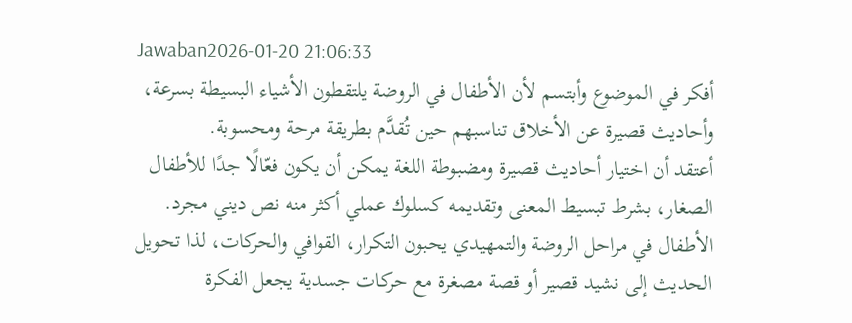Jawaban2026-01-20 21:06:33
أفكر في الموضوع وأبتسم لأن الأطفال في الروضة يلتقطون الأشياء البسيطة بسرعة، وأحاديث قصيرة عن الأخلاق تناسبهم حين تُقدَّم بطريقة مرحة ومحسوبة.
أعتقد أن اختيار أحاديث قصيرة ومضبوطة اللغة يمكن أن يكون فعّالًا جدًا للأطفال الصغار، بشرط تبسيط المعنى وتقديمه كسلوك عملي أكثر منه نص ديني مجرد. الأطفال في مراحل الروضة والتمهيدي يحبون التكرار، القوافي والحركات، لذا تحويل الحديث إلى نشيد قصير أو قصة مصغرة مع حركات جسدية يجعل الفكرة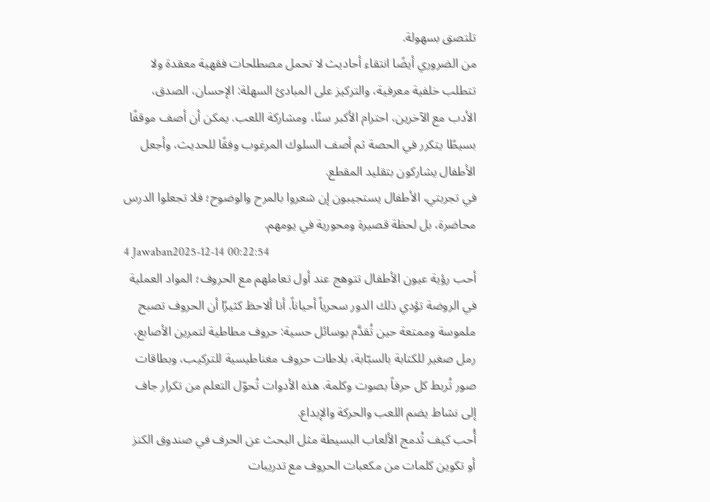تلتصق بسهولة.
من الضروري أيضًا انتقاء أحاديث لا تحمل مصطلحات فقهية معقدة ولا تتطلب خلفية معرفية، والتركيز على المبادئ السهلة: الإحسان، الصدق، الأدب مع الآخرين، احترام الأكبر سنًا، ومشاركة اللعب. يمكن أن أصف موقفًا بسيطًا يتكرر في الحصة ثم أصف السلوك المرغوب وفقًا للحديث، وأجعل الأطفال يشاركون بتقليد المقطع.
في تجربتي، الأطفال يستجيبون إن شعروا بالمرح والوضوح؛ فلا تجعلوا الدرس محاضرة، بل لحظة قصيرة ومحورية في يومهم.
4 Jawaban2025-12-14 00:22:54
أحب رؤية عيون الأطفال تتوهج عند أول تعاملهم مع الحروف؛ المواد العملية في الروضة تؤدي ذلك الدور سحرياً أحياناً. أنا ألاحظ كثيرًا أن الحروف تصبح ملموسة وممتعة حين تُقدَّم بوسائل حسية: حروف مطاطية لتمرين الأصابع، رمل صغير للكتابة بالسبّابة، بلاطات حروف مغناطيسية للتركيب، وبطاقات صور تُربط كل حرفاً بصوت وكلمة. هذه الأدوات تُحوّل التعلم من تكرار جاف إلى نشاط يضم اللعب والحركة والإبداع.
أُحب كيف تُدمج الألعاب البسيطة مثل البحث عن الحرف في صندوق الكنز أو تكوين كلمات من مكعبات الحروف مع تدريبات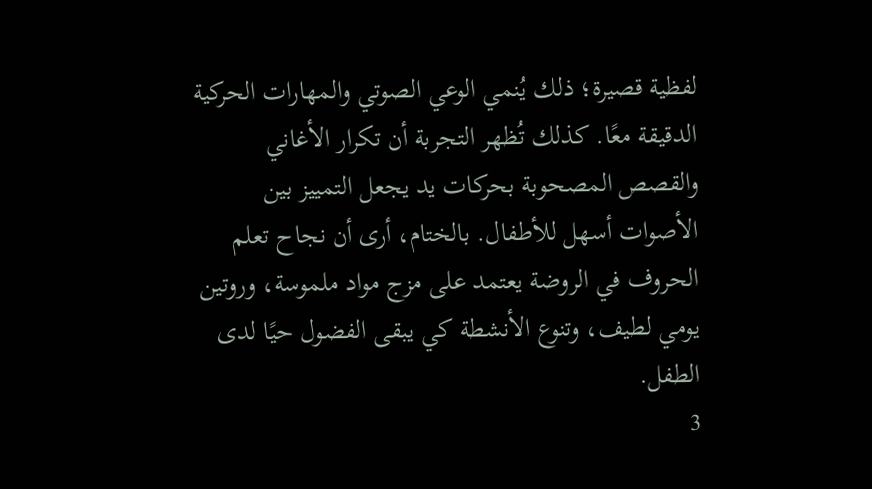لفظية قصيرة؛ ذلك يُنمي الوعي الصوتي والمهارات الحركية الدقيقة معًا. كذلك تُظهر التجربة أن تكرار الأغاني والقصص المصحوبة بحركات يد يجعل التمييز بين الأصوات أسهل للأطفال. بالختام، أرى أن نجاح تعلم الحروف في الروضة يعتمد على مزج مواد ملموسة، وروتين يومي لطيف، وتنوع الأنشطة كي يبقى الفضول حيًا لدى الطفل.
3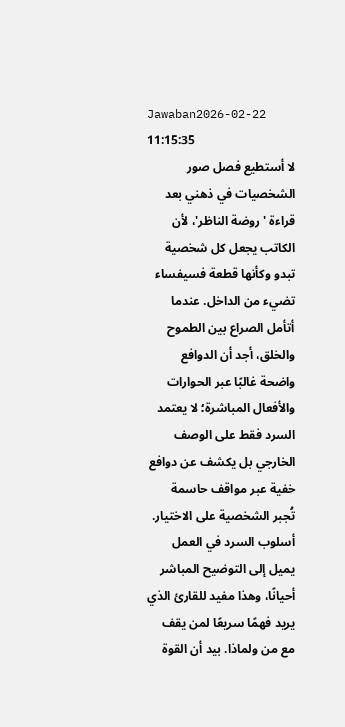Jawaban2026-02-22 11:15:35
لا أستطيع فصل صور الشخصيات في ذهني بعد قراءة 'روضة الناظر'، لأن الكاتب يجعل كل شخصية تبدو وكأنها قطعة فسيفساء تضيء من الداخل. عندما أتأمل الصراع بين الطموح والخلق، أجد أن الدوافع واضحة غالبًا عبر الحوارات والأفعال المباشرة؛ لا يعتمد السرد فقط على الوصف الخارجي بل يكشف عن دوافع خفية عبر مواقف حاسمة تُجبر الشخصية على الاختيار.
أسلوب السرد في العمل يميل إلى التوضيح المباشر أحيانًا، وهذا مفيد للقارئ الذي يريد فهمًا سريعًا لمن يقف مع من ولماذا. بيد أن القوة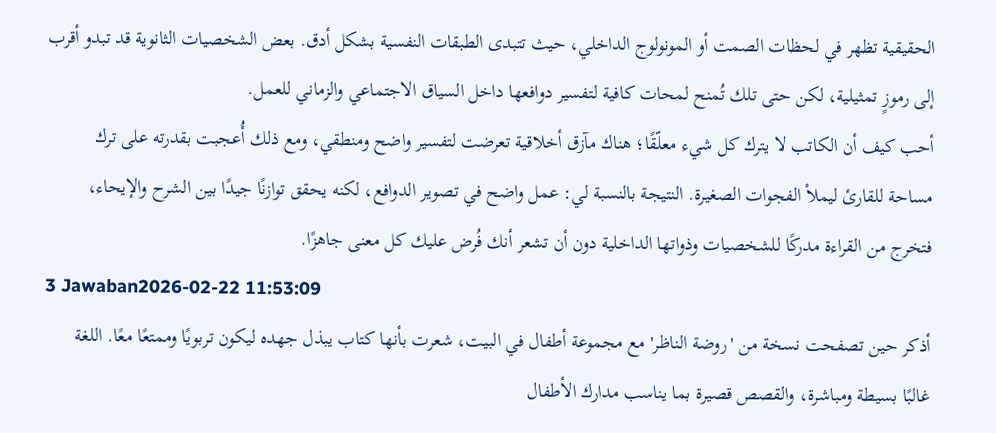الحقيقية تظهر في لحظات الصمت أو المونولوج الداخلي، حيث تتبدى الطبقات النفسية بشكل أدق. بعض الشخصيات الثانوية قد تبدو أقرب إلى رموزٍ تمثيلية، لكن حتى تلك تُمنح لمحات كافية لتفسير دوافعها داخل السياق الاجتماعي والزماني للعمل.
أحب كيف أن الكاتب لا يترك كل شيء معلّقًا؛ هناك مآزق أخلاقية تعرضت لتفسير واضح ومنطقي، ومع ذلك أُعجبت بقدرته على ترك مساحة للقارئ ليملأ الفجوات الصغيرة. النتيجة بالنسبة لي: عمل واضح في تصوير الدوافع، لكنه يحقق توازنًا جيدًا بين الشرح والإيحاء، فتخرج من القراءة مدركًا للشخصيات وذواتها الداخلية دون أن تشعر أنك فُرض عليك كل معنى جاهزًا.
3 Jawaban2026-02-22 11:53:09
أذكر حين تصفحت نسخة من 'روضة الناظر' مع مجموعة أطفال في البيت، شعرت بأنها كتاب يبذل جهده ليكون تربويًا وممتعًا معًا. اللغة غالبًا بسيطة ومباشرة، والقصص قصيرة بما يناسب مدارك الأطفال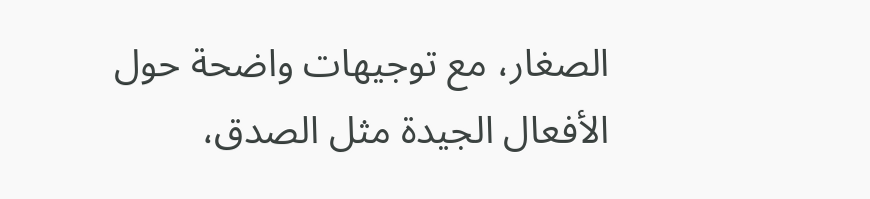الصغار، مع توجيهات واضحة حول الأفعال الجيدة مثل الصدق،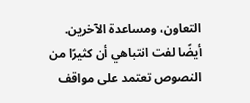التعاون، ومساعدة الآخرين.
أيضًا لفت انتباهي أن كثيرًا من النصوص تعتمد على مواقف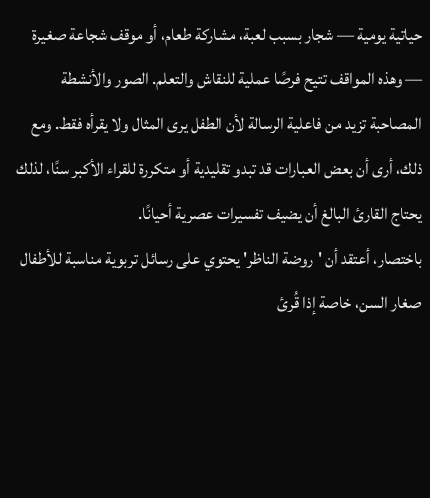حياتية يومية — شجار بسبب لعبة، مشاركة طعام، أو موقف شجاعة صغيرة — وهذه المواقف تتيح فرصًا عملية للنقاش والتعلم. الصور والأنشطة المصاحبة تزيد من فاعلية الرسالة لأن الطفل يرى المثال ولا يقرأه فقط. ومع ذلك، أرى أن بعض العبارات قد تبدو تقليدية أو متكررة للقراء الأكبر سنًا، لذلك يحتاج القارئ البالغ أن يضيف تفسيرات عصرية أحيانًا.
باختصار، أعتقد أن 'روضة الناظر' يحتوي على رسائل تربوية مناسبة للأطفال صغار السن، خاصة إذا قُرئ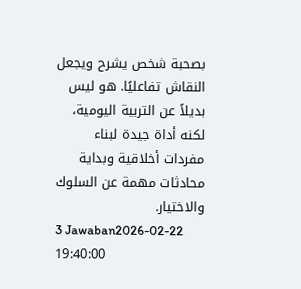بصحبة شخص يشرح ويجعل النقاش تفاعليًا. هو ليس بديلاً عن التربية اليومية، لكنه أداة جيدة لبناء مفردات أخلاقية وبداية محادثات مهمة عن السلوك والاختيار.
3 Jawaban2026-02-22 19:40:00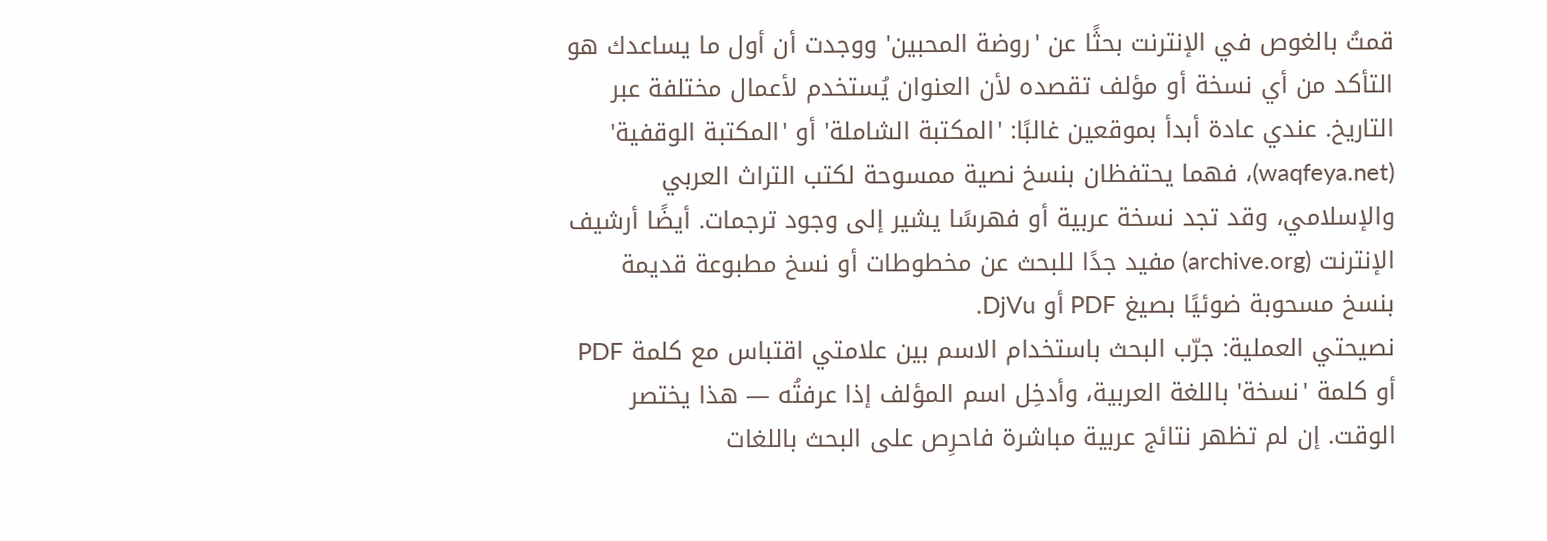قمتُ بالغوص في الإنترنت بحثًا عن 'روضة المحبين' ووجدت أن أول ما يساعدك هو التأكد من أي نسخة أو مؤلف تقصده لأن العنوان يُستخدم لأعمال مختلفة عبر التاريخ. عندي عادة أبدأ بموقعين غالبًا: 'المكتبة الشاملة' أو 'المكتبة الوقفية' (waqfeya.net)، فهما يحتفظان بنسخ نصية ممسوحة لكتب التراث العربي والإسلامي، وقد تجد نسخة عربية أو فهرسًا يشير إلى وجود ترجمات. أيضًا أرشيف الإنترنت (archive.org) مفيد جدًا للبحث عن مخطوطات أو نسخ مطبوعة قديمة بنسخ مسحوبة ضوئيًا بصيغ PDF أو DjVu.
نصيحتي العملية: جرّب البحث باستخدام الاسم بين علامتي اقتباس مع كلمة PDF أو كلمة 'نسخة' باللغة العربية، وأدخِل اسم المؤلف إذا عرفتُه — هذا يختصر الوقت. إن لم تظهر نتائج عربية مباشرة فاحرِص على البحث باللغات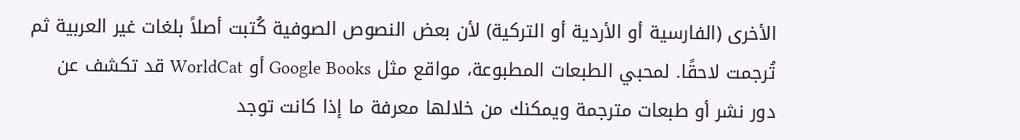الأخرى (الفارسية أو الأردية أو التركية) لأن بعض النصوص الصوفية كُتبت أصلاً بلغات غير العربية ثم تُرجمت لاحقًا. لمحبي الطبعات المطبوعة، مواقع مثل Google Books أو WorldCat قد تكشف عن دور نشر أو طبعات مترجمة ويمكنك من خلالها معرفة ما إذا كانت توجد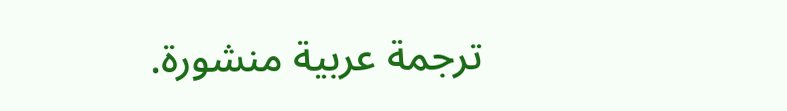ترجمة عربية منشورة.